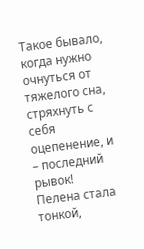Такое бывало, когда нужно очнуться от тяжелого сна, стряхнуть с себя оцепенение, и – последний рывок!
Пелена стала тонкой,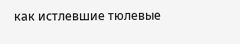как истлевшие тюлевые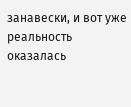занавески, и вот уже реальность оказалась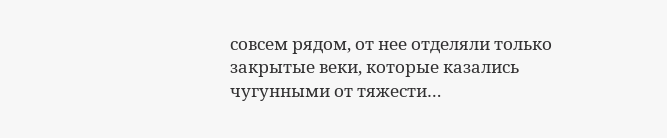совсем рядом, от нее отделяли только закрытые веки, которые казались чугунными от тяжести…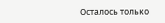Осталось только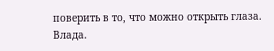поверить в то, что можно открыть глаза.
Влада.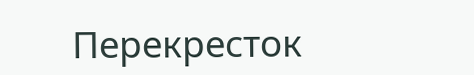Перекресток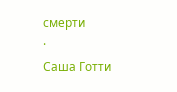смерти
·
Саша Готти